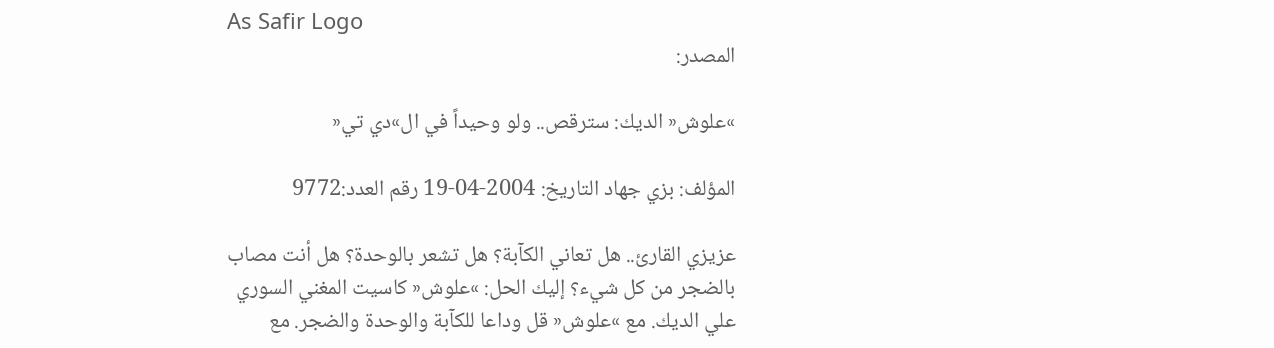As Safir Logo
المصدر:

»علوش« الديك: سترقص.. ولو وحيداً في ال»دي تي«

المؤلف: بزي جهاد التاريخ: 2004-04-19 رقم العدد:9772

عزيزي القارئ.. هل تعاني الكآبة؟ هل تشعر بالوحدة؟ هل أنت مصاب بالضجر من كل شيء؟ إليك الحل: »علوش« كاسيت المغني السوري علي الديك. مع »علوش« قل وداعا للكآبة والوحدة والضجر. مع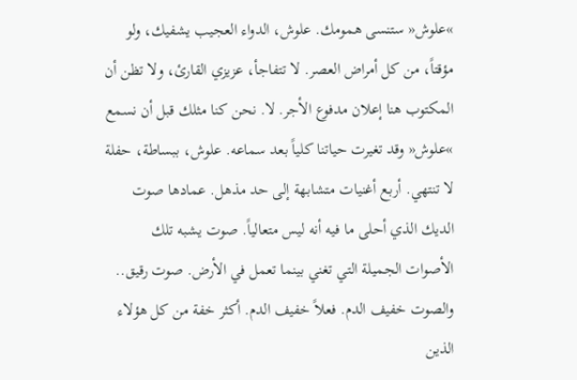»علوش« ستنسى همومك. علوش، الدواء العجيب يشفيك، ولو مؤقتاً، من كل أمراض العصر. لا تتفاجأ، عزيزي القارئ، ولا تظن أن المكتوب هنا إعلان مدفوع الأجر. لا. نحن كنا مثلك قبل أن نسمع »علوش« وقد تغيرت حياتنا كلياً بعد سماعه. علوش، ببساطة، حفلة لا تنتهي. أربع أغنيات متشابهة إلى حد مذهل. عمادها صوت الديك الذي أحلى ما فيه أنه ليس متعالياً. صوت يشبه تلك الأصوات الجميلة التي تغني بينما تعمل في الأرض. صوت رقيق.. والصوت خفيف الدم. فعلاً خفيف الدم. أكثر خفة من كل هؤلاء الذين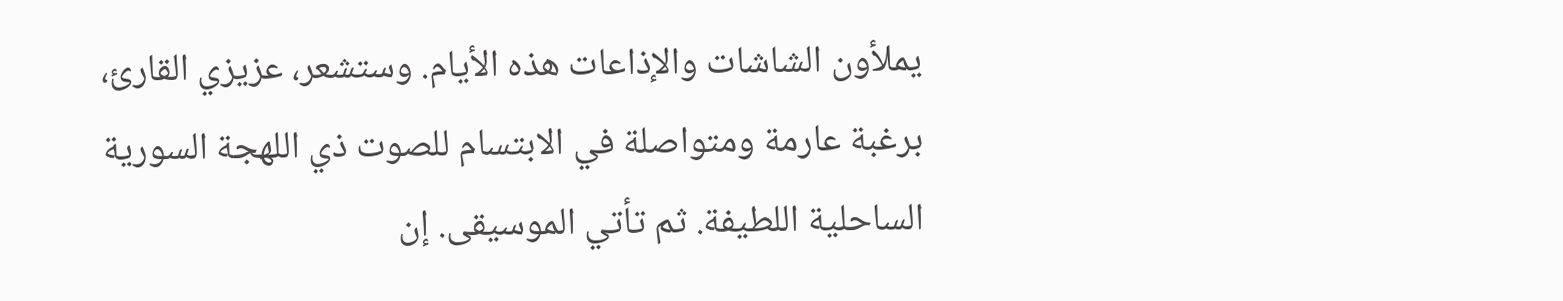يملأون الشاشات والإذاعات هذه الأيام. وستشعر، عزيزي القارئ، برغبة عارمة ومتواصلة في الابتسام للصوت ذي اللهجة السورية الساحلية اللطيفة. ثم تأتي الموسيقى. إن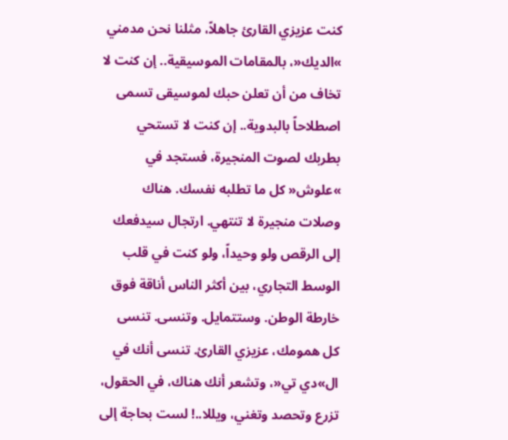كنت عزيزي القارئ جاهلاً، مثلنا نحن مدمني »الديك«، بالمقامات الموسيقية.. إن كنت لا تخاف من أن تعلن حبك لموسيقى تسمى اصطلاحاً بالبدوية.. إن كنت لا تستحي بطربك لصوت المنجيرة، فستجد في »علوش« كل ما تطلبه نفسك. هناك وصلات منجيرة لا تنتهي. ارتجال سيدفعك إلى الرقص ولو وحيداً، ولو كنت في قلب الوسط التجاري، بين أكثر الناس أناقة فوق خارطة الوطن. وستتمايل. وتنسى. تنسى كل همومك، عزيزي القارئ. تنسى أنك في ال»دي تي«، وتشعر أنك هناك، في الحقول، تزرع وتحصد وتغني، ويللا..! لست بحاجة إلى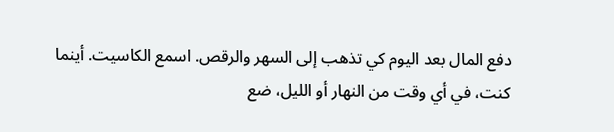دفع المال بعد اليوم كي تذهب إلى السهر والرقص. اسمع الكاسيت. أينما كنت، في أي وقت من النهار أو الليل، ضع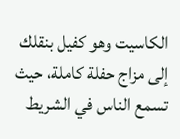الكاسيت وهو كفيل بنقلك إلى مزاج حفلة كاملة، حيث تسمع الناس في الشريط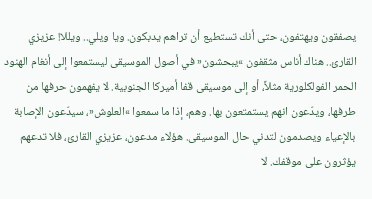يصفقون ويهتفون، حتى أنك تستطيع أن تراهم يدبكون. ويا ويلي.. ويللا! عزيزي القارئ.. هناك أناس مثقفون »يبحشون« في أصول الموسيقى ليستمعوا إلى أنغام الهنود الحمر الفولكلورية مثلاً، أو إلى موسيقى قفا أميركا الجنوبية. لا يفهمون حرفها من طرفها، ويدّعون انهم يستمتعون بها. وهم، إذا ما سمعوا »العلوش«، سيدّعون الإصابة بالإعياء ويصدمون لتدني حال الموسيقى. هؤلاء مدعون، عزيزي القارئ، فلا تدعهم يؤثرون على موقفك. لا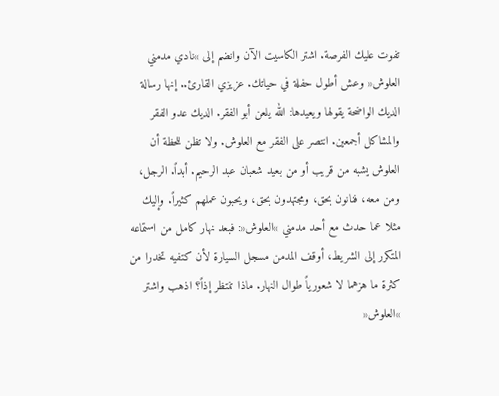تفوت عليك الفرصة. اشتر الكاسيت الآن وانضم إلى »نادي مدمني العلوش« وعش أطول حفلة في حياتك. عزيزي القارئ.. إنها رسالة الديك الواضحة يقولها ويعيدها: الله يلعن أبو الفقر. الديك عدو الفقر والمشاكل أجمعين. انتصر على الفقر مع العلوش. ولا تظن للحظة أن العلوش يشبه من قريب أو من بعيد شعبان عبد الرحيم. أبداً. الرجل، ومن معه، فنانون بحق، ومجتهدون بحق، ويحبون عملهم كثيراً. وإليك مثلا عما حدث مع أحد مدمني »العلوش«: فبعد نهار كامل من استماعه المتكرر إلى الشريط، أوقف المدمن مسجل السيارة لأن كتفيه تخدرا من كثرة ما هزهما لا شعورياً طوال النهار. ماذا تنتظر إذاً؟ اذهب واشتر »العلوش«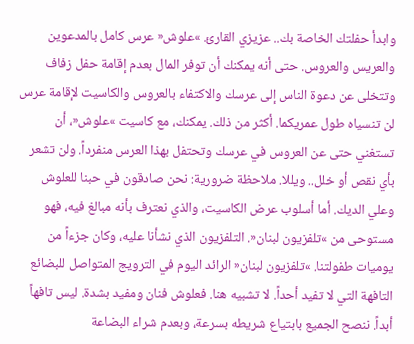وابدأ حفلتك الخاصة بك.. عزيزي القارئ. »علوش« عرس كامل بالمدعوين والعريس والعروس. حتى أنه يمكنك أن توفر المال بعدم إقامة حفل زفاف وتتخلى عن دعوة الناس إلى عرسك والاكتفاء بالعروس والكاسيت لإقامة عرس لن تنسياه طول عمريكما. أكثر من ذلك. يمكنك، مع كاسيت »علوش«، أن تستغني حتى عن العروس في عرسك وتحتفل بهذا العرس منفرداً. ولن تشعر بأي نقص أو خلل.. ويللا. ملاحظة ضرورية: نحن صادقون في حبنا للعلوش وعلي الديك. أما أسلوب عرض الكاسيت، والذي نعترف بأنه مبالغ فيه، فهو مستوحى من »تلفزيون لبنان«. التلفزيون الذي نشأنا عليه، وكان جزءاً من يوميات طفولتنا. »تلفزيون لبنان« الرائد اليوم في الترويج المتواصل للبضائع التافهة التي لا تفيد أحداً. لا تشبيه هنا. فعلوش فنان ومفيد بشدة. ليس تافهاً أبداً. ننصح الجميع بابتياع شريطه بسرعة، وبعدم شراء البضاعة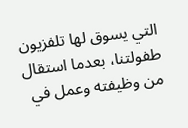التي يسوق لها تلفزيون طفولتنا، بعدما استقال من وظيفته وعمل في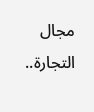مجال التجارة..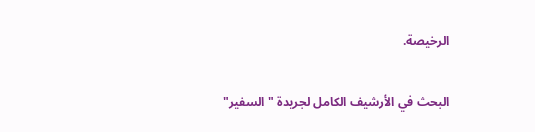الرخيصة.

البحث في الأرشيف الكامل لجريدة "السفير"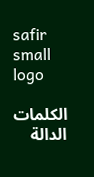safir small logo

الكلمات الدالة